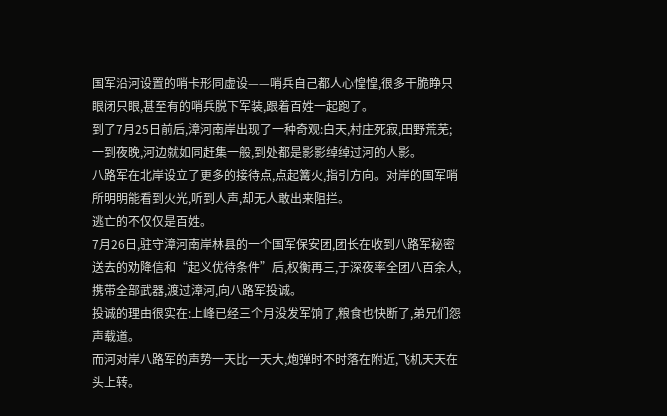国军沿河设置的哨卡形同虚设——哨兵自己都人心惶惶,很多干脆睁只眼闭只眼,甚至有的哨兵脱下军装,跟着百姓一起跑了。
到了7月25日前后,漳河南岸出现了一种奇观:白天,村庄死寂,田野荒芜;一到夜晚,河边就如同赶集一般,到处都是影影绰绰过河的人影。
八路军在北岸设立了更多的接待点,点起篝火,指引方向。对岸的国军哨所明明能看到火光,听到人声,却无人敢出来阻拦。
逃亡的不仅仅是百姓。
7月26日,驻守漳河南岸林县的一个国军保安团,团长在收到八路军秘密送去的劝降信和“起义优待条件”后,权衡再三,于深夜率全团八百余人,携带全部武器,渡过漳河,向八路军投诚。
投诚的理由很实在:上峰已经三个月没发军饷了,粮食也快断了,弟兄们怨声载道。
而河对岸八路军的声势一天比一天大,炮弹时不时落在附近,飞机天天在头上转。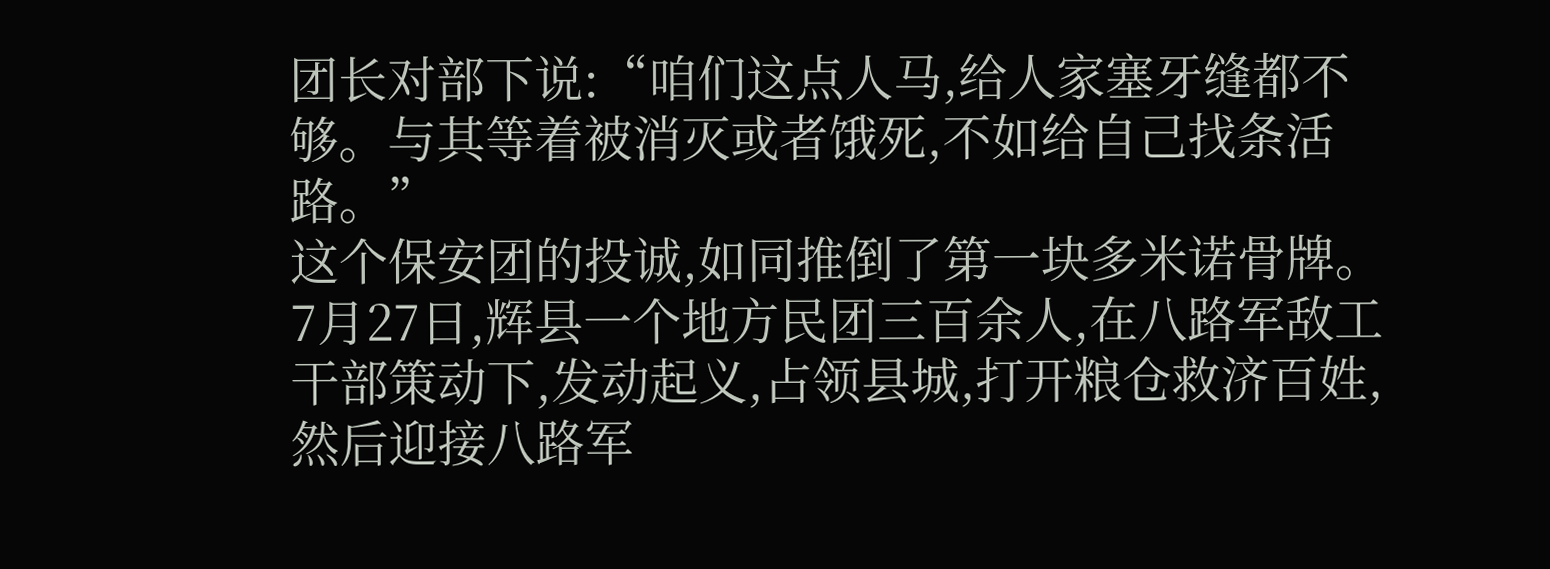团长对部下说:“咱们这点人马,给人家塞牙缝都不够。与其等着被消灭或者饿死,不如给自己找条活路。”
这个保安团的投诚,如同推倒了第一块多米诺骨牌。
7月27日,辉县一个地方民团三百余人,在八路军敌工干部策动下,发动起义,占领县城,打开粮仓救济百姓,然后迎接八路军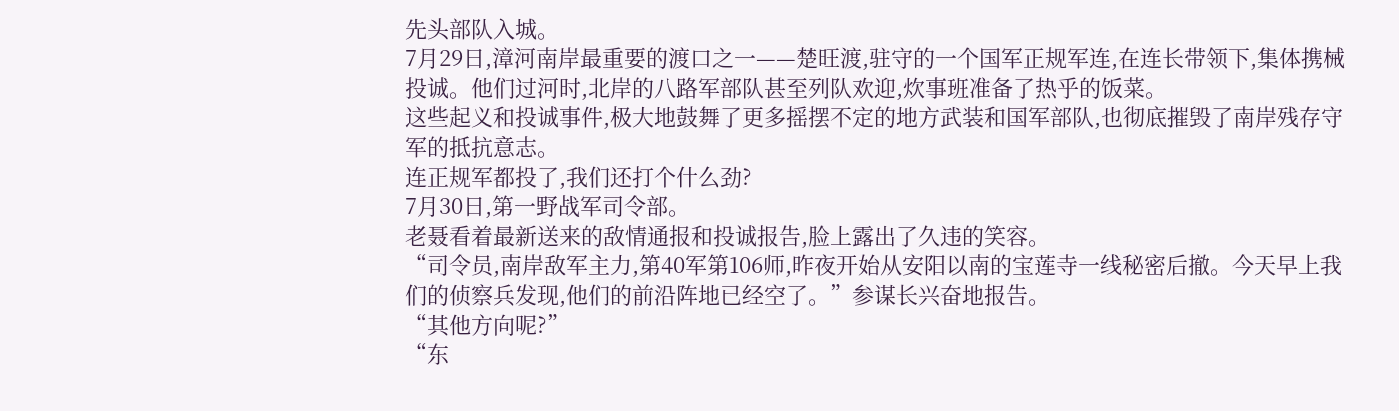先头部队入城。
7月29日,漳河南岸最重要的渡口之一——楚旺渡,驻守的一个国军正规军连,在连长带领下,集体携械投诚。他们过河时,北岸的八路军部队甚至列队欢迎,炊事班准备了热乎的饭菜。
这些起义和投诚事件,极大地鼓舞了更多摇摆不定的地方武装和国军部队,也彻底摧毁了南岸残存守军的抵抗意志。
连正规军都投了,我们还打个什么劲?
7月30日,第一野战军司令部。
老聂看着最新送来的敌情通报和投诚报告,脸上露出了久违的笑容。
“司令员,南岸敌军主力,第40军第106师,昨夜开始从安阳以南的宝莲寺一线秘密后撤。今天早上我们的侦察兵发现,他们的前沿阵地已经空了。”参谋长兴奋地报告。
“其他方向呢?”
“东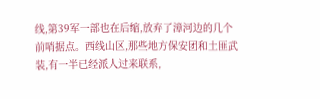线,第39军一部也在后缩,放弃了漳河边的几个前哨据点。西线山区,那些地方保安团和土匪武装,有一半已经派人过来联系,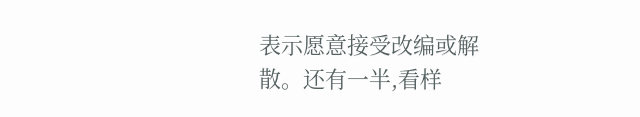表示愿意接受改编或解散。还有一半,看样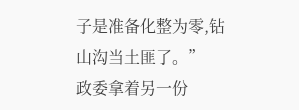子是准备化整为零,钻山沟当土匪了。”
政委拿着另一份